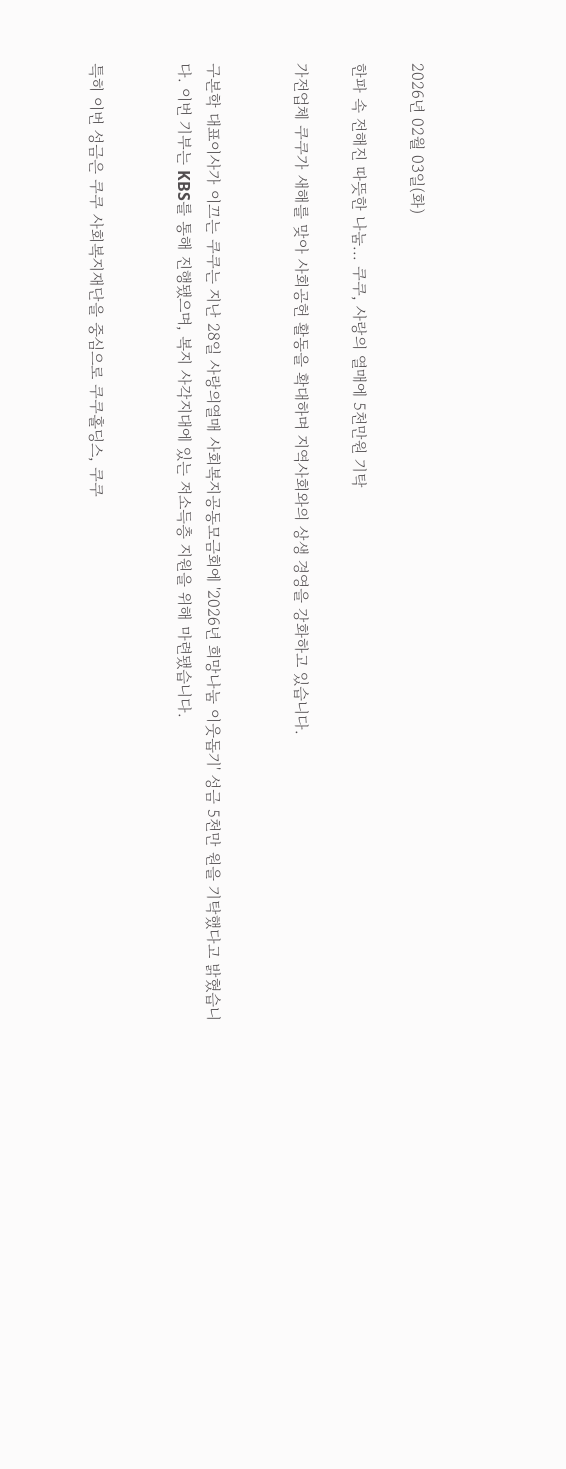2026년 02월 03일(화)

한파 속 전해진 따뜻한 나눔... 쿠쿠, 사랑의 열매에 5천만원 기탁

가전업체 쿠쿠가 새해를 맞아 사회공헌 활동을 확대하며 지역사회와의 상생 경영을 강화하고 있습니다.


구본학 대표이사가 이끄는 쿠쿠는 지난 28일 사랑의열매 사회복지공동모금회에 '2026년 희망나눔 이웃돕기' 성금 5천만 원을 기탁했다고 밝혔습니다. 이번 기부는 KBS를 통해 진행됐으며, 복지 사각지대에 있는 저소득층 지원을 위해 마련됐습니다.


특히 이번 성금은 쿠쿠 사회복지재단을 중심으로 쿠쿠홀딩스, 쿠쿠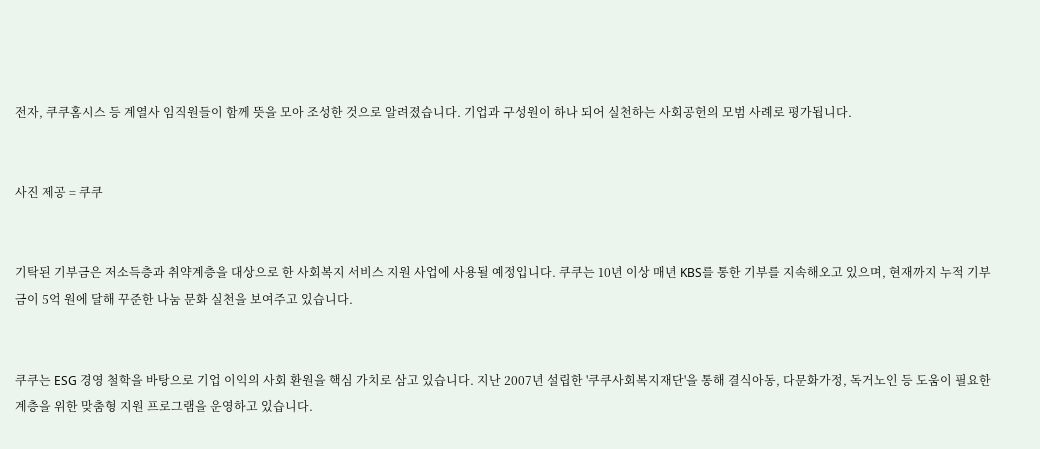전자, 쿠쿠홈시스 등 계열사 임직원들이 함께 뜻을 모아 조성한 것으로 알려졌습니다. 기업과 구성원이 하나 되어 실천하는 사회공헌의 모범 사례로 평가됩니다.


사진 제공 = 쿠쿠


기탁된 기부금은 저소득층과 취약계층을 대상으로 한 사회복지 서비스 지원 사업에 사용될 예정입니다. 쿠쿠는 10년 이상 매년 KBS를 통한 기부를 지속해오고 있으며, 현재까지 누적 기부금이 5억 원에 달해 꾸준한 나눔 문화 실천을 보여주고 있습니다.


쿠쿠는 ESG 경영 철학을 바탕으로 기업 이익의 사회 환원을 핵심 가치로 삼고 있습니다. 지난 2007년 설립한 '쿠쿠사회복지재단'을 통해 결식아동, 다문화가정, 독거노인 등 도움이 필요한 계층을 위한 맞춤형 지원 프로그램을 운영하고 있습니다.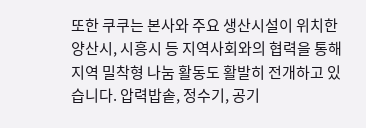또한 쿠쿠는 본사와 주요 생산시설이 위치한 양산시, 시흥시 등 지역사회와의 협력을 통해 지역 밀착형 나눔 활동도 활발히 전개하고 있습니다. 압력밥솥, 정수기, 공기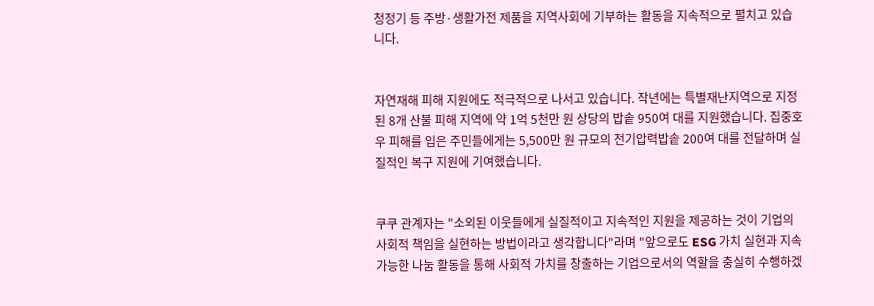청정기 등 주방·생활가전 제품을 지역사회에 기부하는 활동을 지속적으로 펼치고 있습니다.


자연재해 피해 지원에도 적극적으로 나서고 있습니다. 작년에는 특별재난지역으로 지정된 8개 산불 피해 지역에 약 1억 5천만 원 상당의 밥솥 950여 대를 지원했습니다. 집중호우 피해를 입은 주민들에게는 5,500만 원 규모의 전기압력밥솥 200여 대를 전달하며 실질적인 복구 지원에 기여했습니다.


쿠쿠 관계자는 "소외된 이웃들에게 실질적이고 지속적인 지원을 제공하는 것이 기업의 사회적 책임을 실현하는 방법이라고 생각합니다"라며 "앞으로도 ESG 가치 실현과 지속가능한 나눔 활동을 통해 사회적 가치를 창출하는 기업으로서의 역할을 충실히 수행하겠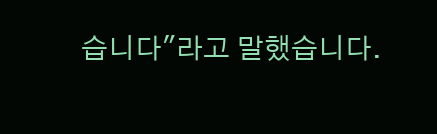습니다"라고 말했습니다.